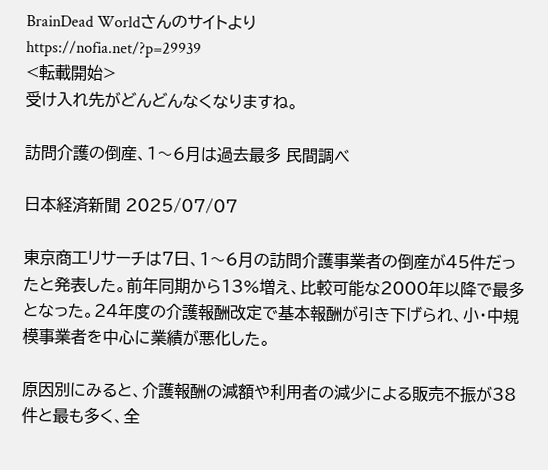BrainDead Worldさんのサイトより
https://nofia.net/?p=29939
<転載開始>
受け入れ先がどんどんなくなりますね。

訪問介護の倒産、1〜6月は過去最多 民間調べ

日本経済新聞 2025/07/07

東京商工リサーチは7日、1〜6月の訪問介護事業者の倒産が45件だったと発表した。前年同期から13%増え、比較可能な2000年以降で最多となった。24年度の介護報酬改定で基本報酬が引き下げられ、小・中規模事業者を中心に業績が悪化した。

原因別にみると、介護報酬の減額や利用者の減少による販売不振が38件と最も多く、全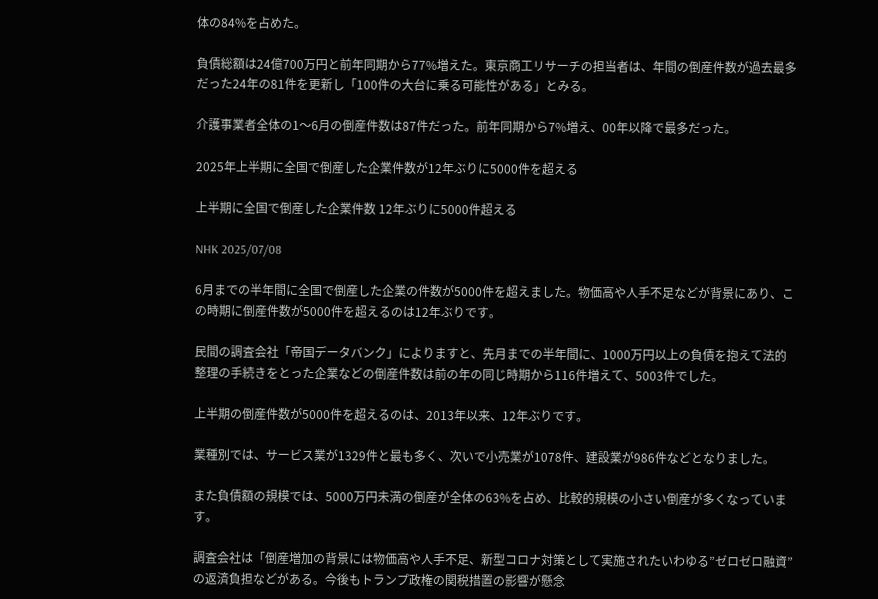体の84%を占めた。

負債総額は24億700万円と前年同期から77%増えた。東京商工リサーチの担当者は、年間の倒産件数が過去最多だった24年の81件を更新し「100件の大台に乗る可能性がある」とみる。

介護事業者全体の1〜6月の倒産件数は87件だった。前年同期から7%増え、00年以降で最多だった。

2025年上半期に全国で倒産した企業件数が12年ぶりに5000件を超える

上半期に全国で倒産した企業件数 12年ぶりに5000件超える

NHK 2025/07/08

6月までの半年間に全国で倒産した企業の件数が5000件を超えました。物価高や人手不足などが背景にあり、この時期に倒産件数が5000件を超えるのは12年ぶりです。

民間の調査会社「帝国データバンク」によりますと、先月までの半年間に、1000万円以上の負債を抱えて法的整理の手続きをとった企業などの倒産件数は前の年の同じ時期から116件増えて、5003件でした。

上半期の倒産件数が5000件を超えるのは、2013年以来、12年ぶりです。

業種別では、サービス業が1329件と最も多く、次いで小売業が1078件、建設業が986件などとなりました。

また負債額の規模では、5000万円未満の倒産が全体の63%を占め、比較的規模の小さい倒産が多くなっています。

調査会社は「倒産増加の背景には物価高や人手不足、新型コロナ対策として実施されたいわゆる”ゼロゼロ融資”の返済負担などがある。今後もトランプ政権の関税措置の影響が懸念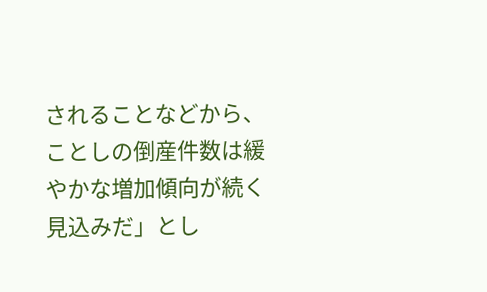されることなどから、ことしの倒産件数は緩やかな増加傾向が続く見込みだ」とし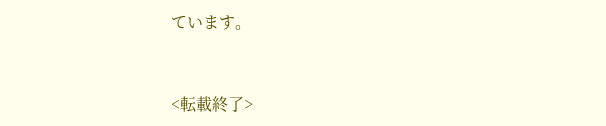ています。



<転載終了>